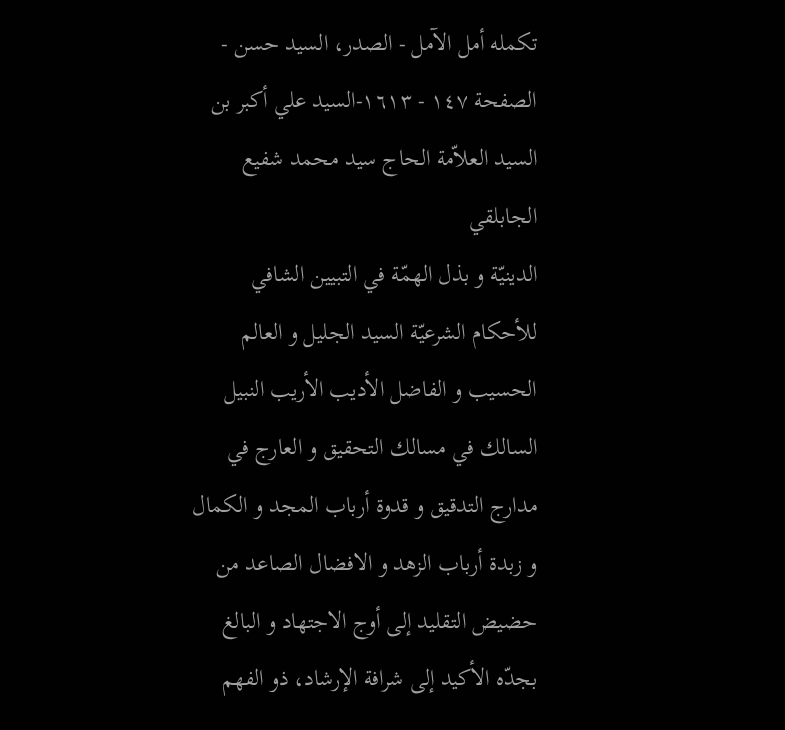تكمله أمل الآمل - الصدر، السيد حسن - الصفحة ١٤٧ - ١٦١٣-السيد علي أكبر بن السيد العلاّمة الحاج سيد محمد شفيع الجابلقي
الدينيّة و بذل الهمّة في التبيين الشافي للأحكام الشرعيّة السيد الجليل و العالم الحسيب و الفاضل الأديب الأريب النبيل السالك في مسالك التحقيق و العارج في مدارج التدقيق و قدوة أرباب المجد و الكمال و زبدة أرباب الزهد و الافضال الصاعد من حضيض التقليد إلى أوج الاجتهاد و البالغ بجدّه الأكيد إلى شرافة الإرشاد، ذو الفهم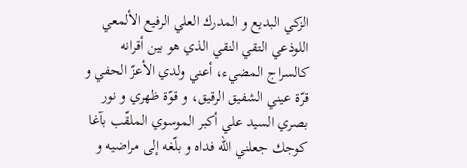الزكي البديع و المدرك العلي الرفيع الألمعي اللوذعي التقي النقي الذي هو بين أقرانه كالسراج المضيء، أعني ولدي الأعزّ الحفي و قرّة عيني الشفيق الرقيق، و قوّة ظهري و نور بصري السيد علي أكبر الموسوي الملقّب بآغا كوجك جعلني اللّه فداه و بلّغه إلى مراضيه و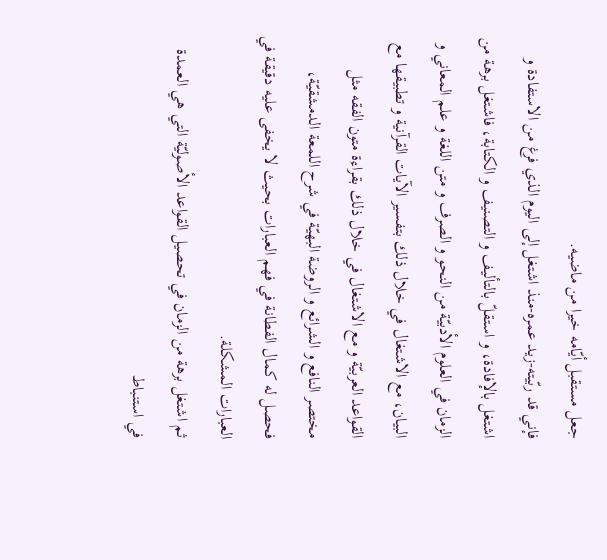جعل مستقبل أيّامه خيرا من ماضيه.
فإني قد ربّيته-زيد عمره-منذ اشتغل إلى اليوم الذي فرغ من الاستفادة و اشتغل بالإفادة، و استقلّ بالتأليف و التصنيف و الكتابة، فاشتغل برهة من الزمان في العلوم الأدبيّة من النحو و الصرف و متن اللغة و علم المعاني و البيان، مع الاشتغال في خلال ذلك بتفسير الآيات القرآنية و تطبيقها مع القواعد العربيّة و مع الاشتغال في خلال ذلك بقراءة متون الفقه مثل مختصر النافع و الشرائع و الروضة البهيّة في شرح اللمعة الدمشقيّة، فحصل له كمال الفطانة في فهم العبارات بحيث لا يخفى عليه دقيقة في العبارات المشكلة.
ثم اشتغل برهة من الزمان في تحصيل القواعد الأصوليّة التي هي العمدة في استنباط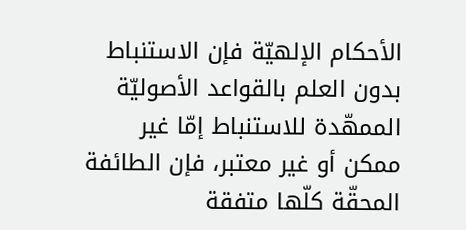الأحكام الإلهيّة فإن الاستنباط بدون العلم بالقواعد الأصوليّة الممهّدة للاستنباط إمّا غير ممكن أو غير معتبر، فإن الطائفة المحقّة كلّها متفقة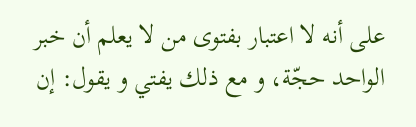على أنه لا اعتبار بفتوى من لا يعلم أن خبر الواحد حجّة، و مع ذلك يفتي و يقول: إن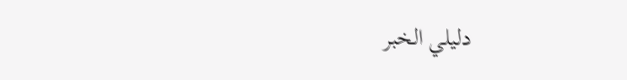دليلي الخبر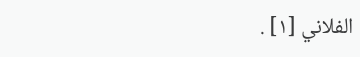الفلاني [١] .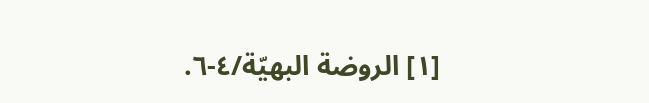[١] الروضة البهيّة/٤-٦.